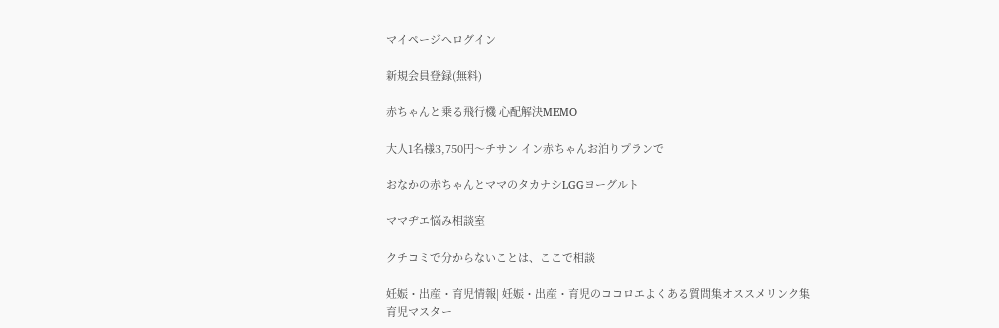マイページへログイン

新規会員登録(無料)

赤ちゃんと乗る飛行機 心配解決MEMO

大人1名様3,750円〜チサン イン赤ちゃんお泊りプランで

おなかの赤ちゃんとママのタカナシLGGヨーグルト

ママヂエ悩み相談室

クチコミで分からないことは、ここで相談

妊娠・出産・育児情報| 妊娠・出産・育児のココロエよくある質問集オススメリンク集
育児マスター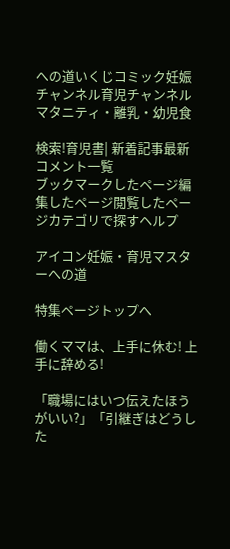への道いくじコミック妊娠チャンネル育児チャンネルマタニティ・離乳・幼児食

検索!育児書| 新着記事最新コメント一覧
ブックマークしたページ編集したページ閲覧したページカテゴリで探すヘルプ

アイコン妊娠・育児マスターへの道

特集ページトップへ

働くママは、上手に休む! 上手に辞める!

「職場にはいつ伝えたほうがいい?」「引継ぎはどうした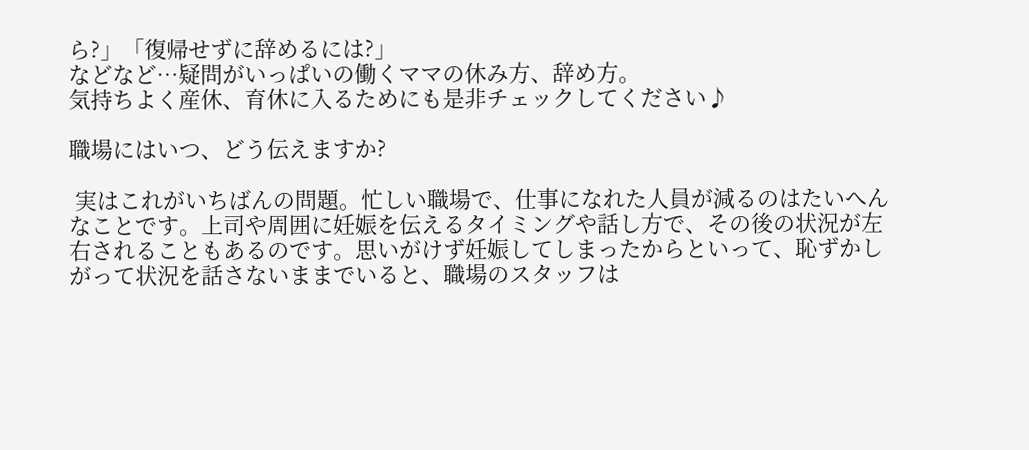ら?」「復帰せずに辞めるには?」
などなど…疑問がいっぱいの働くママの休み方、辞め方。
気持ちよく産休、育休に入るためにも是非チェックしてください♪

職場にはいつ、どう伝えますか?

 実はこれがいちばんの問題。忙しい職場で、仕事になれた人員が減るのはたいへんなことです。上司や周囲に妊娠を伝えるタイミングや話し方で、その後の状況が左右されることもあるのです。思いがけず妊娠してしまったからといって、恥ずかしがって状況を話さないままでいると、職場のスタッフは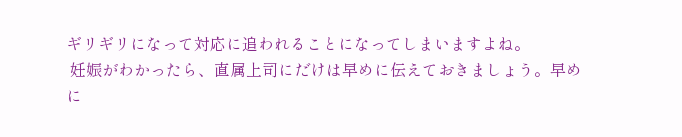ギリギリになって対応に追われることになってしまいますよね。
 妊娠がわかったら、直属上司にだけは早めに伝えておきましょう。早めに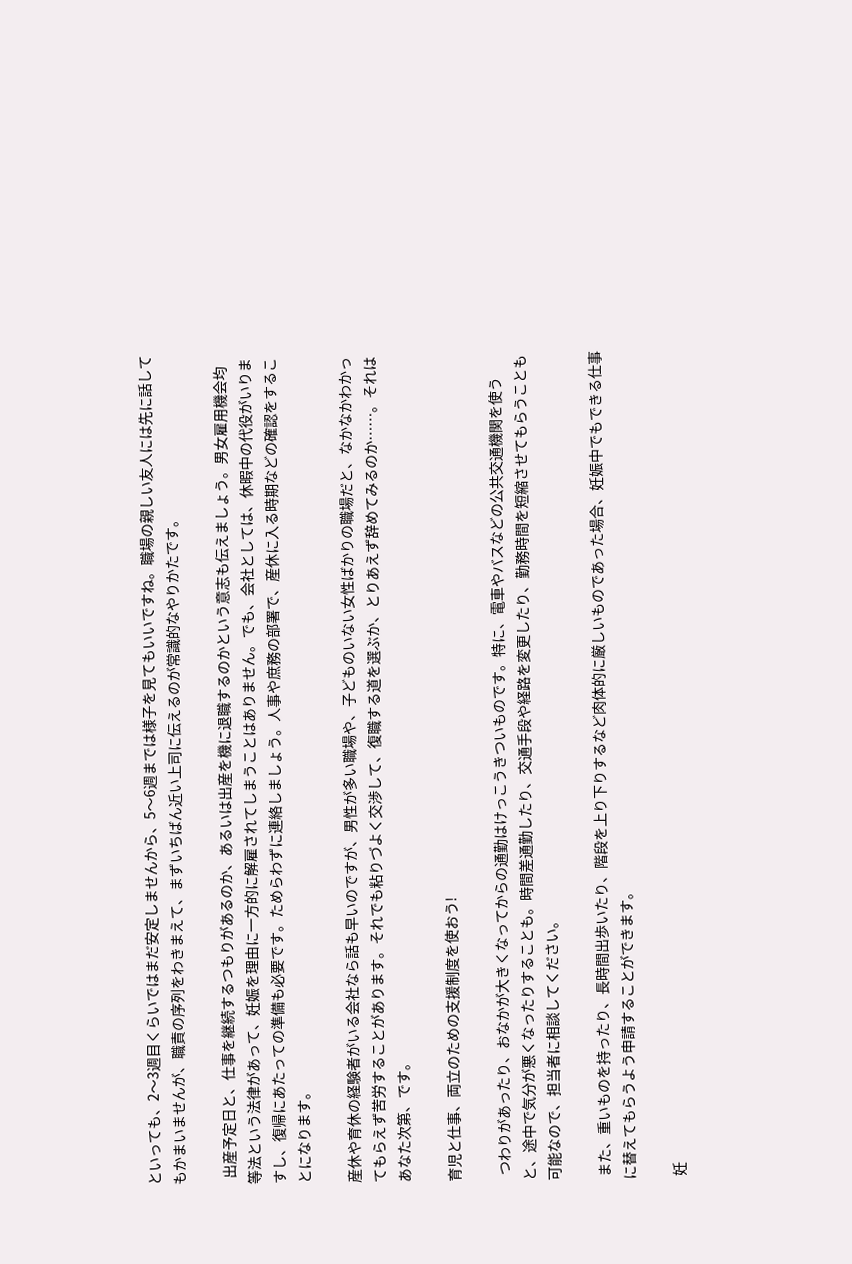といっても、2〜3週目くらいではまだ安定しませんから、5〜6週までは様子を見てもいいですね。職場の親しい友人には先に話してもかまいませんが、職責の序列をわきまえて、まずいちばん近い上司に伝えるのが常識的なやりかたです。

  出産予定日と、仕事を継続するつもりがあるのか、あるいは出産を機に退職するのかという意志も伝えましょう。男女雇用機会均等法という法律があって、妊娠を理由に一方的に解雇されてしまうことはありません。でも、会社としては、休暇中の代役がいりますし、復帰にあたっての準備も必要です。ためらわずに連絡しましょう。人事や庶務の部署で、産休に入る時期などの確認をすることになります。

産休や育休の経験者がいる会社なら話も早いのですが、男性が多い職場や、子どものいない女性ばかりの職場だと、なかなかわかってもらえず苦労することがあります。それでも粘りづよく交渉して、復職する道を選ぶか、とりあえず辞めてみるのか……。それはあなた次第、です。

育児と仕事、両立のための支援制度を使おう!

  つわりがあったり、おなかが大きくなってからの通勤はけっこうきついものです。特に、電車やバスなどの公共交通機関を使うと、途中で気分が悪くなったりすることも。時間差通勤したり、交通手段や経路を変更したり、勤務時間を短縮させてもらうことも可能なので、担当者に相談してください。

 また、重いものを持ったり、長時間出歩いたり、階段を上り下りするなど肉体的に厳しいものであった場合、妊娠中でもできる仕事に替えてもらうよう申請することができます。

 妊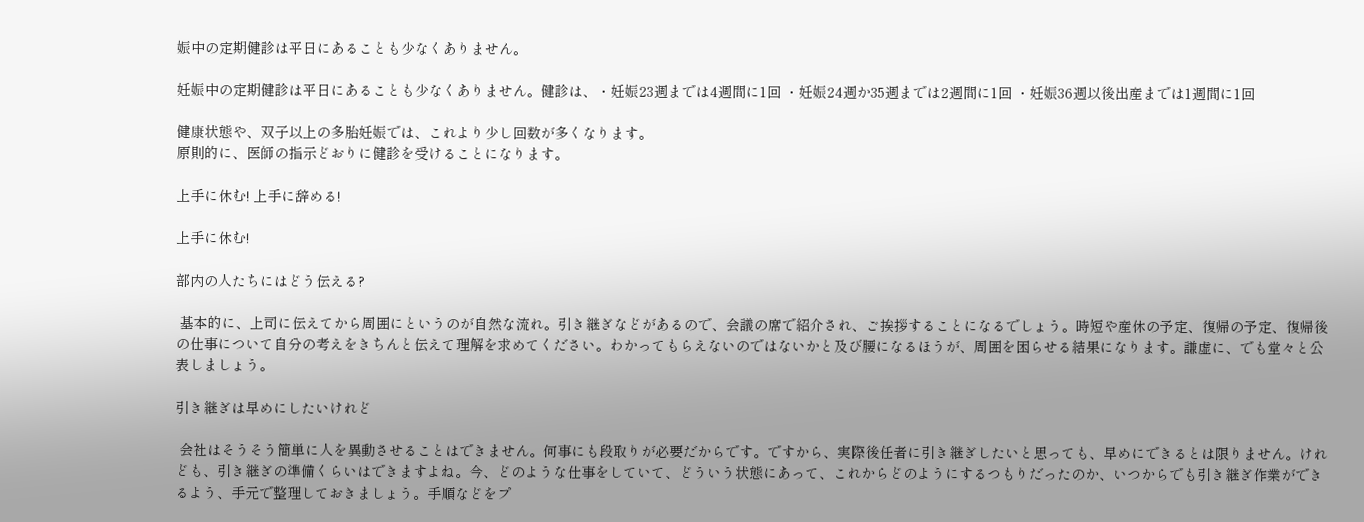娠中の定期健診は平日にあることも少なくありません。

妊娠中の定期健診は平日にあることも少なくありません。健診は、・妊娠23週までは4週間に1回 ・妊娠24週か35週までは2週間に1回 ・妊娠36週以後出産までは1週間に1回

健康状態や、双子以上の多胎妊娠では、これより少し回数が多くなります。
原則的に、医師の指示どおりに健診を受けることになります。

上手に休む! 上手に辞める!

上手に休む!

部内の人たちにはどう伝える?

 基本的に、上司に伝えてから周囲にというのが自然な流れ。引き継ぎなどがあるので、会議の席で紹介され、ご挨拶することになるでしょう。時短や産休の予定、復帰の予定、復帰後の仕事について自分の考えをきちんと伝えて理解を求めてください。わかってもらえないのではないかと及び腰になるほうが、周囲を困らせる結果になります。謙虚に、でも堂々と公表しましょう。

引き継ぎは早めにしたいけれど

 会社はそうそう簡単に人を異動させることはできません。何事にも段取りが必要だからです。ですから、実際後任者に引き継ぎしたいと思っても、早めにできるとは限りません。けれども、引き継ぎの準備くらいはできますよね。今、どのような仕事をしていて、どういう状態にあって、これからどのようにするつもりだったのか、いつからでも引き継ぎ作業ができるよう、手元で整理しておきましょう。手順などをプ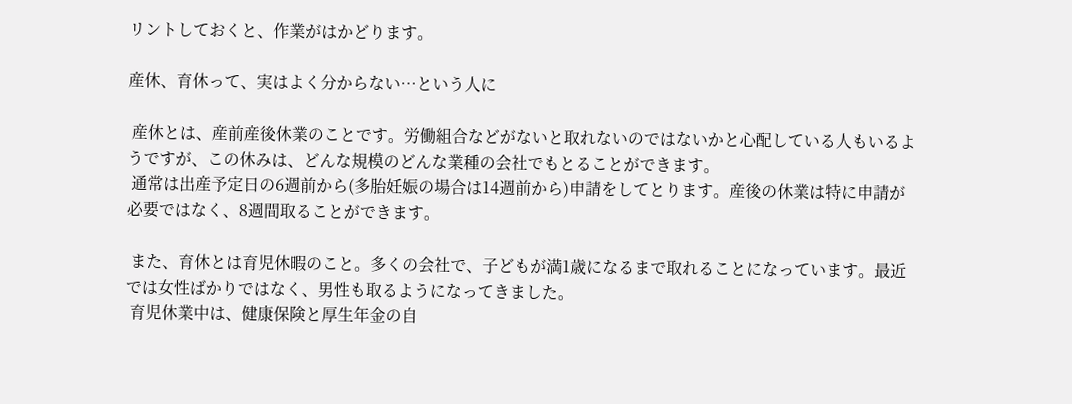リントしておくと、作業がはかどります。

産休、育休って、実はよく分からない…という人に

 産休とは、産前産後休業のことです。労働組合などがないと取れないのではないかと心配している人もいるようですが、この休みは、どんな規模のどんな業種の会社でもとることができます。
 通常は出産予定日の6週前から(多胎妊娠の場合は14週前から)申請をしてとります。産後の休業は特に申請が必要ではなく、8週間取ることができます。

 また、育休とは育児休暇のこと。多くの会社で、子どもが満1歳になるまで取れることになっています。最近では女性ばかりではなく、男性も取るようになってきました。
 育児休業中は、健康保険と厚生年金の自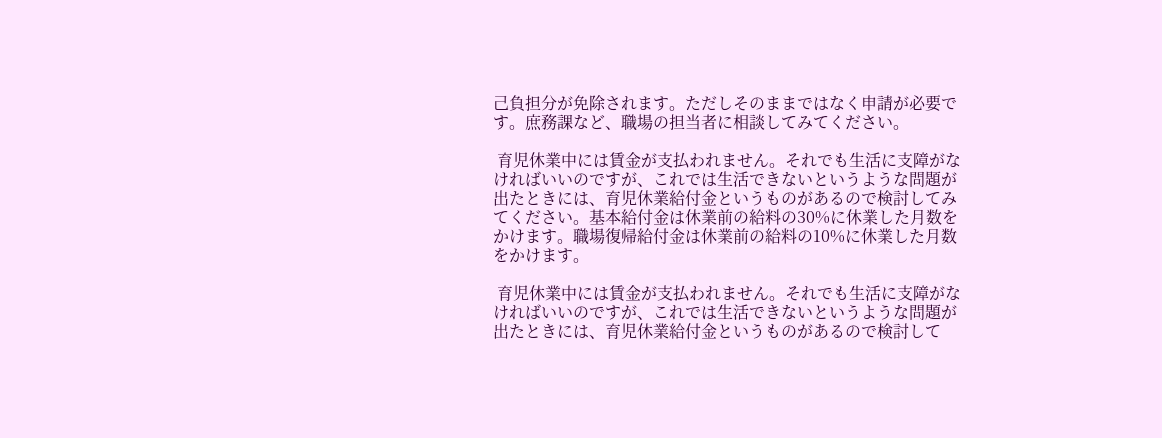己負担分が免除されます。ただしそのままではなく申請が必要です。庶務課など、職場の担当者に相談してみてください。

 育児休業中には賃金が支払われません。それでも生活に支障がなければいいのですが、これでは生活できないというような問題が出たときには、育児休業給付金というものがあるので検討してみてください。基本給付金は休業前の給料の30%に休業した月数をかけます。職場復帰給付金は休業前の給料の10%に休業した月数をかけます。

 育児休業中には賃金が支払われません。それでも生活に支障がなければいいのですが、これでは生活できないというような問題が出たときには、育児休業給付金というものがあるので検討して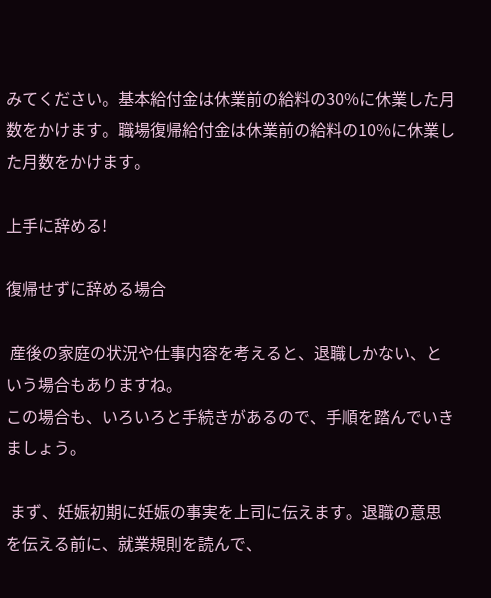みてください。基本給付金は休業前の給料の30%に休業した月数をかけます。職場復帰給付金は休業前の給料の10%に休業した月数をかけます。

上手に辞める!

復帰せずに辞める場合

 産後の家庭の状況や仕事内容を考えると、退職しかない、という場合もありますね。
この場合も、いろいろと手続きがあるので、手順を踏んでいきましょう。

 まず、妊娠初期に妊娠の事実を上司に伝えます。退職の意思を伝える前に、就業規則を読んで、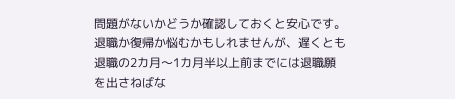問題がないかどうか確認しておくと安心です。退職か復帰か悩むかもしれませんが、遅くとも退職の2カ月〜1カ月半以上前までには退職願を出さねばな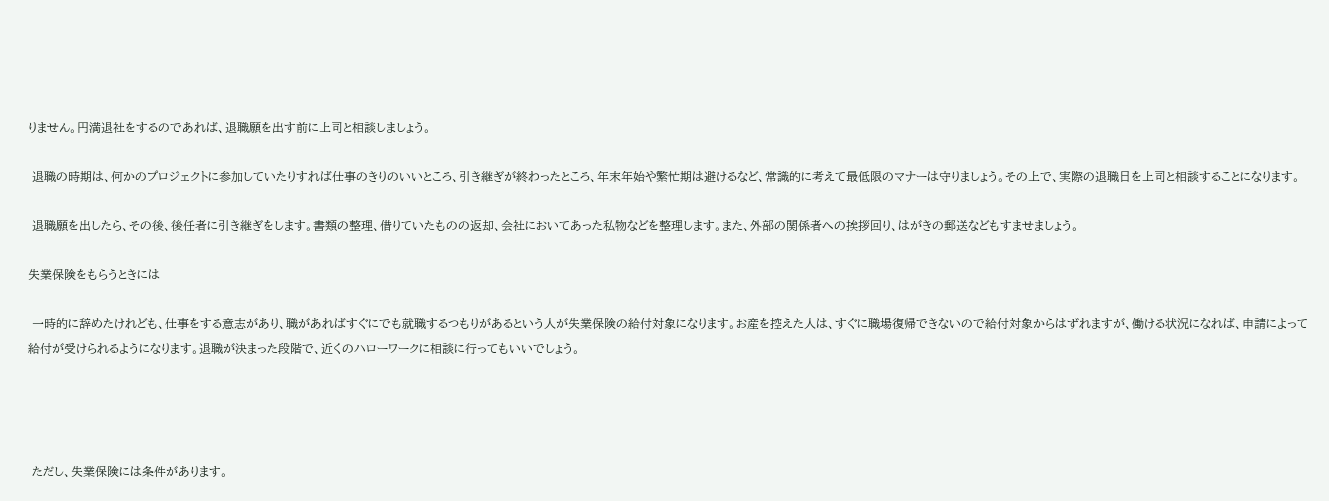りません。円満退社をするのであれば、退職願を出す前に上司と相談しましょう。

 退職の時期は、何かのプロジェクトに参加していたりすれば仕事のきりのいいところ、引き継ぎが終わったところ、年末年始や繁忙期は避けるなど、常識的に考えて最低限のマナーは守りましょう。その上で、実際の退職日を上司と相談することになります。

 退職願を出したら、その後、後任者に引き継ぎをします。書類の整理、借りていたものの返却、会社においてあった私物などを整理します。また、外部の関係者への挨拶回り、はがきの郵送などもすませましょう。

失業保険をもらうときには

 一時的に辞めたけれども、仕事をする意志があり、職があればすぐにでも就職するつもりがあるという人が失業保険の給付対象になります。お産を控えた人は、すぐに職場復帰できないので給付対象からはずれますが、働ける状況になれば、申請によって給付が受けられるようになります。退職が決まった段階で、近くのハローワークに相談に行ってもいいでしょう。




 ただし、失業保険には条件があります。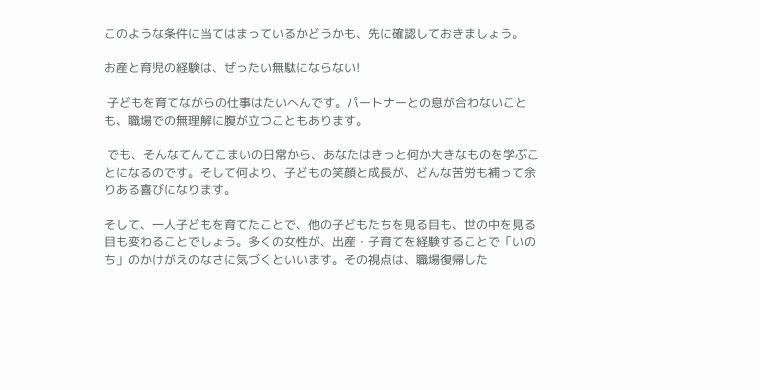このような条件に当てはまっているかどうかも、先に確認しておきましょう。

お産と育児の経験は、ぜったい無駄にならない!

 子どもを育てながらの仕事はたいへんです。パートナーとの息が合わないことも、職場での無理解に腹が立つこともあります。

 でも、そんなてんてこまいの日常から、あなたはきっと何か大きなものを学ぶことになるのです。そして何より、子どもの笑顔と成長が、どんな苦労も補って余りある喜びになります。

そして、一人子どもを育てたことで、他の子どもたちを見る目も、世の中を見る目も変わることでしょう。多くの女性が、出産・子育てを経験することで「いのち」のかけがえのなさに気づくといいます。その視点は、職場復帰した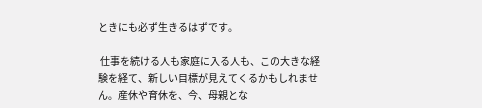ときにも必ず生きるはずです。

 仕事を続ける人も家庭に入る人も、この大きな経験を経て、新しい目標が見えてくるかもしれません。産休や育休を、今、母親とな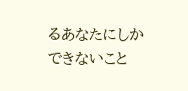るあなたにしかできないこと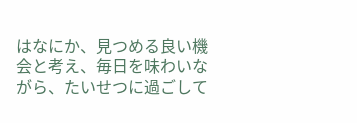はなにか、見つめる良い機会と考え、毎日を味わいながら、たいせつに過ごして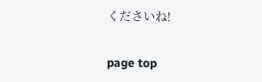くださいね!

page top